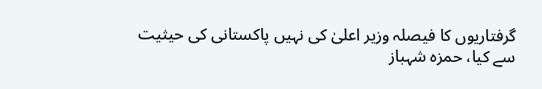گرفتاریوں کا فیصلہ وزیر اعلیٰ کی نہیں پاکستانی کی حیثیت سے کیا، حمزہ شہباز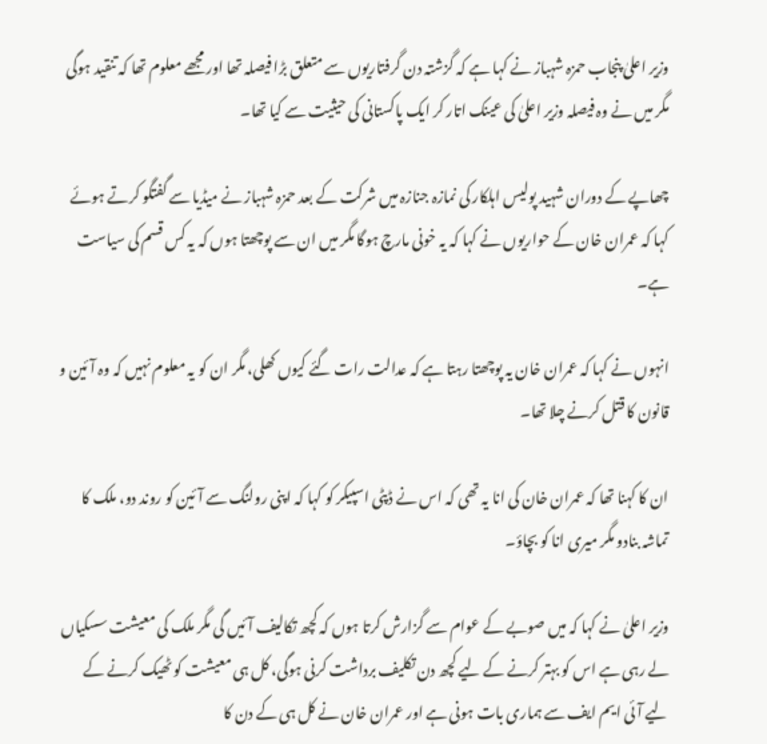وزیر اعلیٰ پنجاب حمزہ شہباز نے کہا ہے کہ گزشتہ دن گرفتاریوں سے متعلق بڑا فیصلہ تھا اور مجھے معلوم تھا کہ تنقید ہوگی مگر میں نے وہ فیصلہ وزیر اعلیٰ کی عینک اتار کر ایک پاکستانی کی حیثیت سے کیا تھا۔

چھاپے کے دوران شہید پولیس اہلکار کی نمازہ جنازہ میں شرکت کے بعد حمزہ شہباز نے میڈیا سے گفتگو کرتے ہوئے کہا کہ عمران خان کے حواریوں نے کہا کہ یہ خونی مارچ ہوگا مگر میں ان سے پوچھتا ہوں کہ یہ کس قسم کی سیاست ہے۔

انہوں نے کہا کہ عمران خان یہ پوچھتا رہتا ہے کہ عدالت رات گئے کیوں کھلی، مگر ان کو یہ معلوم نہیں کہ وہ آئین و قانون کا قتل کرنے چلا تھا۔

ان کا کہنا تھا کہ عمران خان کی انا یہ تھی کہ اس نے ڈپٹی اسپیکر کو کہا کہ اپنی رولنگ سے آئین کو روند دو، ملک کا تماشہ بنادو مگر میری انا کو بچاؤ۔

وزیر اعلیٰ نے کہا کہ میں صوبے کے عوام سے گزارش کرتا ہوں کہ کچھ تکالیف آئیں گی مگر ملک کی معیشت سسکیاں لے رہی ہے اس کو بہتر کرنے کے لیے کچھ دن تکلیف برداشت کرنی ہوگی، کل ہی معیشت کو ٹھیک کرنے کے لیے آئی ایم ایف سے ہماری بات ہونی ہے اور عمران خان نے کل ہی کے دن کا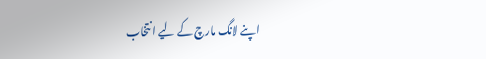اپنے لانگ مارچ کے لیے انتخاب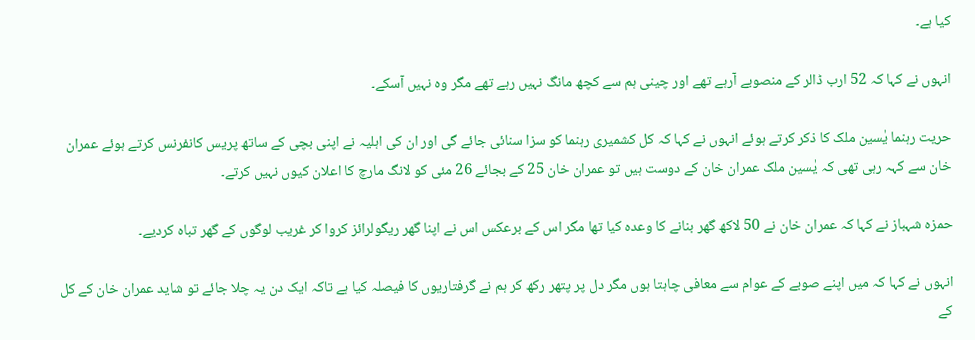کیا ہے۔

انہوں نے کہا کہ 52 ارب ڈالر کے منصوبے آرہے تھے اور چینی ہم سے کچھ مانگ نہیں رہے تھے مگر وہ نہیں آسکے۔

حریت رہنما یٰسین ملک کا ذکر کرتے ہوئے انہوں نے کہا کہ کل کشمیری رہنما کو سزا سنائی جائے گی اور ان کی اہلیہ نے اپنی بچی کے ساتھ پریس کانفرنس کرتے ہوئے عمران خان سے کہہ رہی تھی کہ یٰسین ملک عمران خان کے دوست ہیں تو عمران خان 25 کے بجائے 26 مئی کو لانگ مارچ کا اعلان کیوں نہیں کرتے۔

حمزہ شہباز نے کہا کہ عمران خان نے 50 لاکھ گھر بنانے کا وعدہ کیا تھا مگر اس کے برعکس اس نے اپنا گھر ریگولرائز کروا کر غریب لوگوں کے گھر تباہ کردیے۔

انہوں نے کہا کہ میں اپنے صوبے کے عوام سے معافی چاہتا ہوں مگر دل پر پتھر رکھ کر ہم نے گرفتاریوں کا فیصلہ کیا ہے تاکہ ایک دن یہ چلا جائے تو شاید عمران خان کے کل کے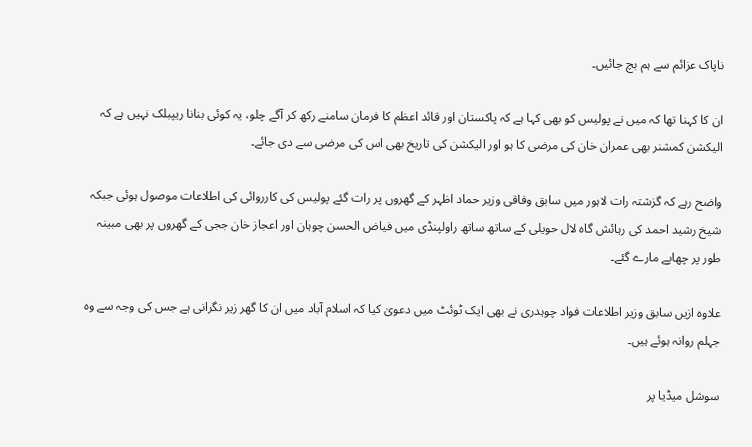ناپاک عزائم سے ہم بچ جائیں۔

ان کا کہنا تھا کہ میں نے پولیس کو بھی کہا ہے کہ پاکستان اور قائد اعظم کا فرمان سامنے رکھ کر آگے چلو، یہ کوئی بنانا ریپبلک نہیں ہے کہ الیکشن کمشنر بھی عمران خان کی مرضی کا ہو اور الیکشن کی تاریخ بھی اس کی مرضی سے دی جائے۔

واضح رہے کہ گزشتہ رات لاہور میں سابق وفاقی وزیر حماد اظہر کے گھروں پر رات گئے پولیس کی کارروائی کی اطلاعات موصول ہوئی جبکہ شیخ رشید احمد کی رہائش گاہ لال حویلی کے ساتھ ساتھ راولپنڈی میں فیاض الحسن چوہان اور اعجاز خان ججی کے گھروں پر بھی مبینہ طور پر چھاپے مارے گئے۔

علاوہ ازیں سابق وزیر اطلاعات فواد چوہدری نے بھی ایک ٹوئٹ میں دعویٰ کیا کہ اسلام آباد میں ان کا گھر زیر نگرانی ہے جس کی وجہ سے وہ جہلم روانہ ہوئے ہیں۔

سوشل میڈیا پر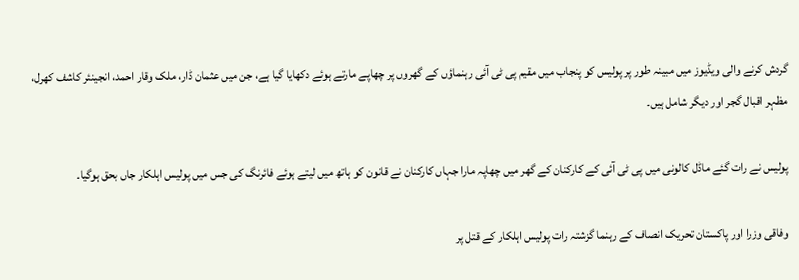گردش کرنے والی ویڈیوز میں مبینہ طور پر پولیس کو پنجاب میں مقیم پی ٹی آئی رہنماؤں کے گھروں پر چھاپے مارتے ہوئے دکھایا گیا ہے، جن میں عثمان ڈار، ملک وقار احمد، انجینئر کاشف کھرل، مظہر اقبال گجر اور دیگر شامل ہیں۔

پولیس نے رات گئے ماڈل کالونی میں پی ٹی آئی کے کارکنان کے گھر میں چھاپہ مارا جہاں کارکنان نے قانون کو ہاتھ میں لیتے ہوئے فائرنگ کی جس میں پولیس اہلکار جاں بحق ہوگیا۔

وفاقی وزرا اور پاکستان تحریک انصاف کے رہنما گزشتہ رات پولیس اہلکار کے قتل پر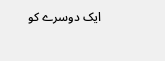ایک دوسرے کو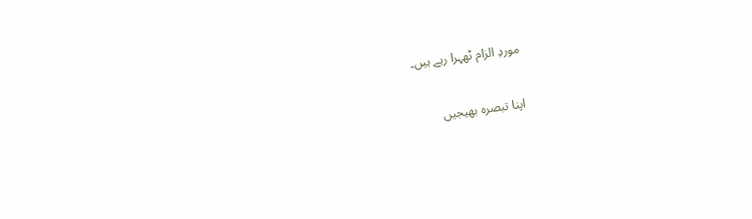موردِ الزام ٹھہرا رہے ہیں۔

اپنا تبصرہ بھیجیں